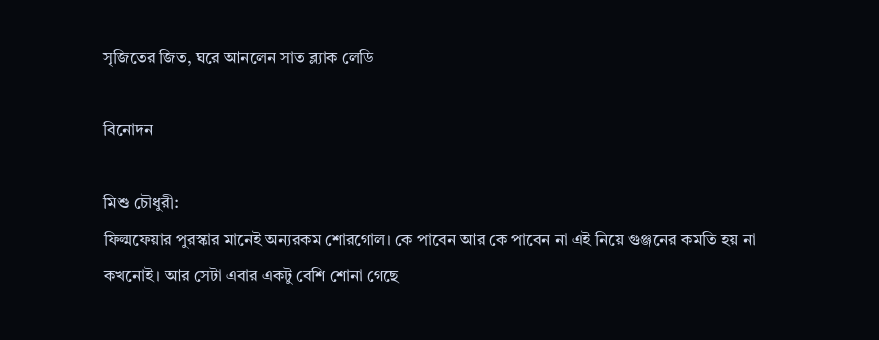সৃজিতের জিত, ঘরে আনলেন সাত ব্ল্যাক লেডি

বিনোদন

মিশু চৌধুরী:
ফিল্মফেয়ার পুরস্কার মানেই অন্যরকম শোরগোল। কে পাবেন আর কে পাবেন না এই নিয়ে গুঞ্জনের কমতি হয় না কখনোই। আর সেটা এবার একটু বেশি শোনা গেছে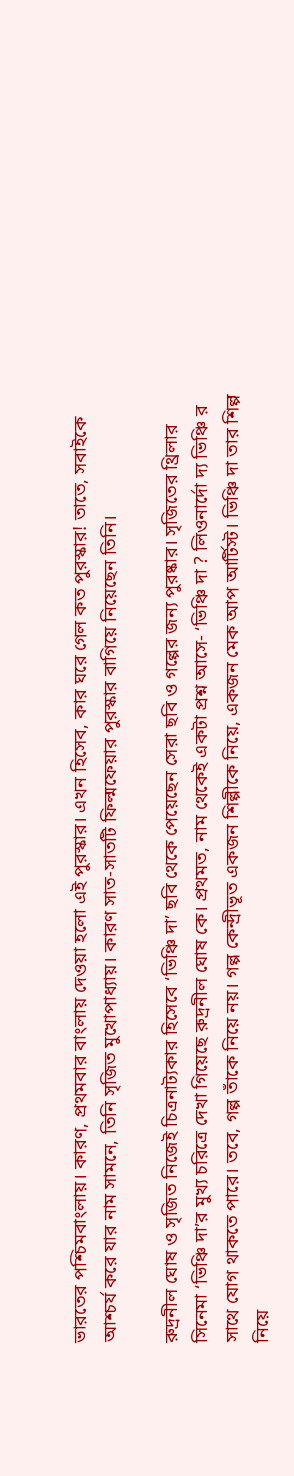ভারতের পশ্চিমবাংলায়। কারণ, প্রথমবার বাংলায় দেওয়া হলো এই পুরস্কার। এখন হিসেব, কার ঘরে গেল কত পুরস্কার! তাতে, সবাইকে আশ্চর্য করে যার নাম সামনে, তিনি সৃজিত মুখোপাধ্যায়। কারণ সাত-সাতটি ফিল্মফেয়ার পুরস্কার বাগিয়ে নিয়েছেন তিনি।

রুদ্রনীল ঘোষ ও সৃজিত নিজেই চিত্রনাট্যকার হিসেবে ‘ভিঞ্চি দা’ ছবি থেকে পেয়েছেন সেরা ছবি ও গল্পের জন্য পুরষ্কার। সৃজিতের থ্রিলার সিনেমা ‘ভিঞ্চি দা’র মুখ্য চরিত্রে দেখা গিয়েছে রুদ্রনীল ঘোষ কে। প্রথমত, নাম থেকেই একটা প্রশ্ন আসে- ‘ভিঞ্চি দা ? লিওনার্দো দ্য ভিঞ্চি র সাথে যোগ থাকতে পারে। তবে, গল্প তাঁকে নিয়ে নয়। গল্প কেন্দ্রীভূত একজন শিল্পীকে নিয়ে, একজন মেক আপ আর্টিস্ট। ভিঞ্চি দা তার শিল্প নিয়ে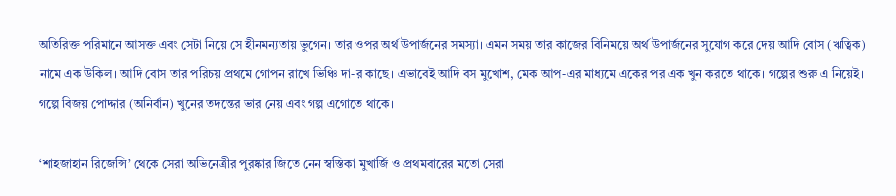অতিরিক্ত পরিমানে আসক্ত এবং সেটা নিয়ে সে হীনমন্যতায় ভুগেন। তার ওপর অর্থ উপার্জনের সমস্যা। এমন সময় তার কাজের বিনিময়ে অর্থ উপার্জনের সুযোগ করে দেয় আদি বোস (ঋত্বিক) নামে এক উকিল। আদি বোস তার পরিচয় প্রথমে গোপন রাখে ভিঞ্চি দা-র কাছে। এভাবেই আদি বস মুখোশ, মেক আপ-এর মাধ্যমে একের পর এক খুন করতে থাকে। গল্পের শুরু এ নিয়েই। গল্পে বিজয় পোদ্দার (অনির্বান) খুনের তদন্তের ভার নেয় এবং গল্প এগোতে থাকে।

‘শাহজাহান রিজেন্সি’ থেকে সেরা অভিনেত্রীর পুরষ্কার জিতে নেন স্বস্তিকা মুখার্জি ও প্রথমবারের মতো সেরা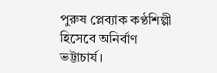পুরুষ প্লেব্যাক কণ্ঠশিল্পী হিসেবে অনির্বাণ ভট্টাচার্য।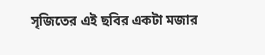সৃজিতের এই ছবির একটা মজার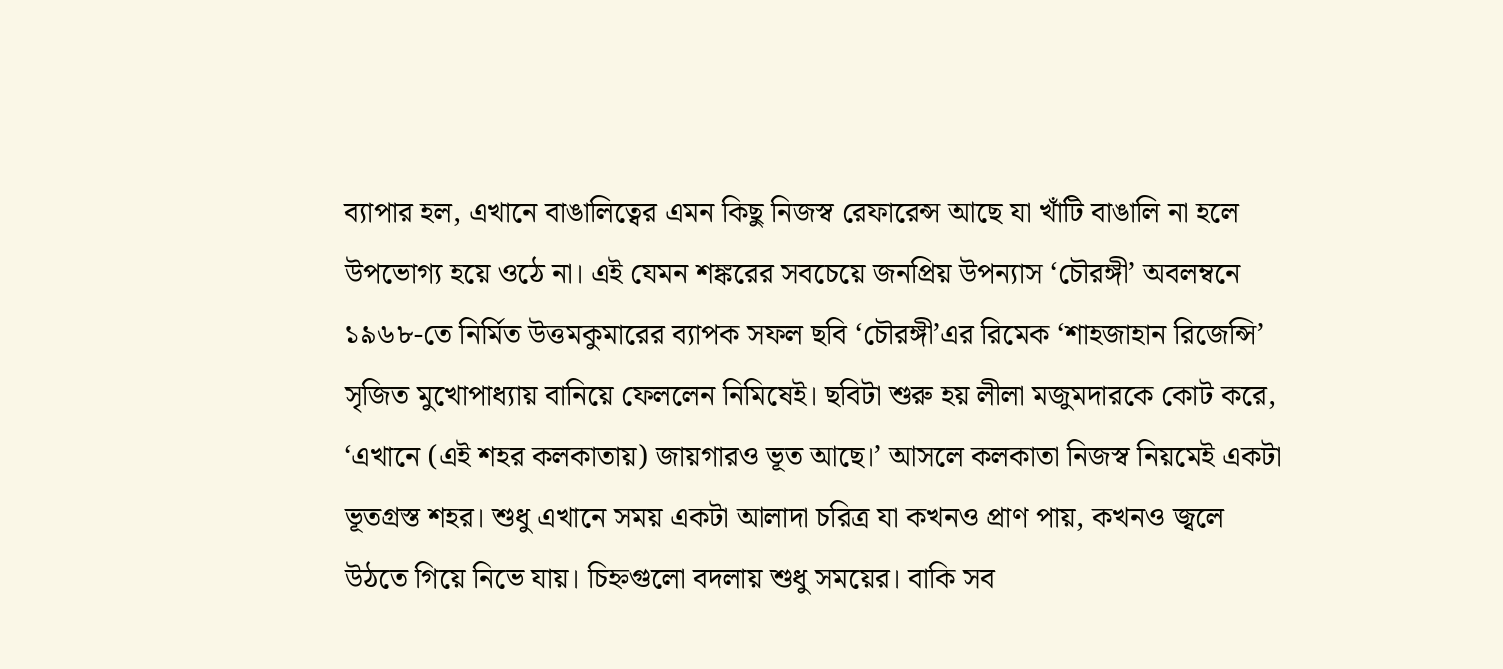ব্যাপার হল, এখানে বাঙালিত্বের এমন কিছু নিজস্ব রেফারেন্স আছে যা খাঁটি বাঙালি না হলে উপভোগ্য হয়ে ওঠে না। এই যেমন শঙ্করের সবচেয়ে জনপ্রিয় উপন্যাস ‘চৌরঙ্গী’ অবলম্বনে ১৯৬৮-তে নির্মিত উত্তমকুমারের ব্যাপক সফল ছবি ‘চৌরঙ্গী’এর রিমেক ‘শাহজাহান রিজেন্সি’ সৃজিত মুখোপাধ্যায় বানিয়ে ফেললেন নিমিষেই। ছবিটা শুরু হয় লীলা মজুমদারকে কোট করে, ‘এখানে (এই শহর কলকাতায়) জায়গারও ভূত আছে।’ আসলে কলকাতা নিজস্ব নিয়মেই একটা ভূতগ্রস্ত শহর। শুধু এখানে সময় একটা আলাদা চরিত্র যা কখনও প্রাণ পায়, কখনও জ্বলে উঠতে গিয়ে নিভে যায়। চিহ্নগুলো বদলায় শুধু সময়ের। বাকি সব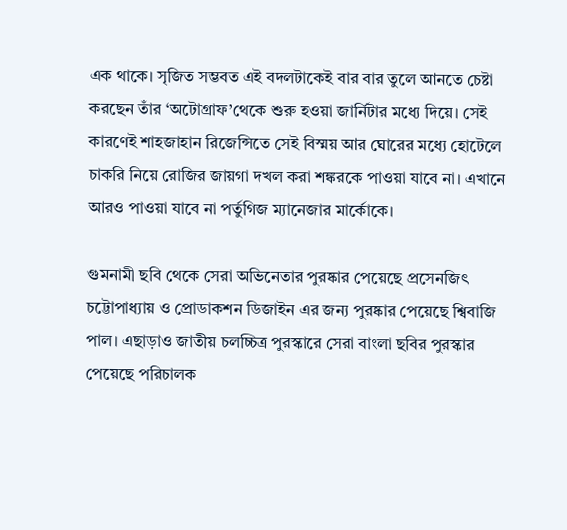এক থাকে। সৃজিত সম্ভবত এই বদলটাকেই বার বার তুলে আনতে চেষ্টা করছেন তাঁর ‘অটোগ্রাফ’থেকে শুরু হওয়া জার্নিটার মধ্যে দিয়ে। সেই কারণেই শাহজাহান রিজেন্সিতে সেই বিস্ময় আর ঘোরের মধ্যে হোটেলে চাকরি নিয়ে রোজির জায়গা দখল করা শঙ্করকে পাওয়া যাবে না। এখানে আরও পাওয়া যাবে না পর্তুগিজ ম্যানেজার মার্কোকে।

গুমনামী ছবি থেকে সেরা অভিনেতার পুরষ্কার পেয়েছে প্রসেনজিৎ চট্টোপাধ্যায় ও প্রোডাকশন ডিজাইন এর জন্য পুরষ্কার পেয়েছে শ্বিবাজি পাল। এছাড়াও জাতীয় চলচ্চিত্র পুরস্কারে সেরা বাংলা ছবির পুরস্কার পেয়েছে পরিচালক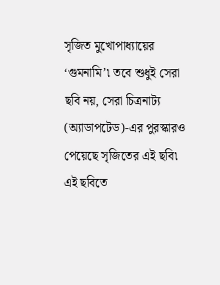সৃজিত মুখোপাধ্যায়ের ‘গুমনামি’৷ তবে শুধুই সেরা ছবি নয়, সেরা চিত্রনাট্য (অ্যাডাপটেড)-এর পুরস্কারও পেয়েছে সৃজিতের এই ছবি৷ এই ছবিতে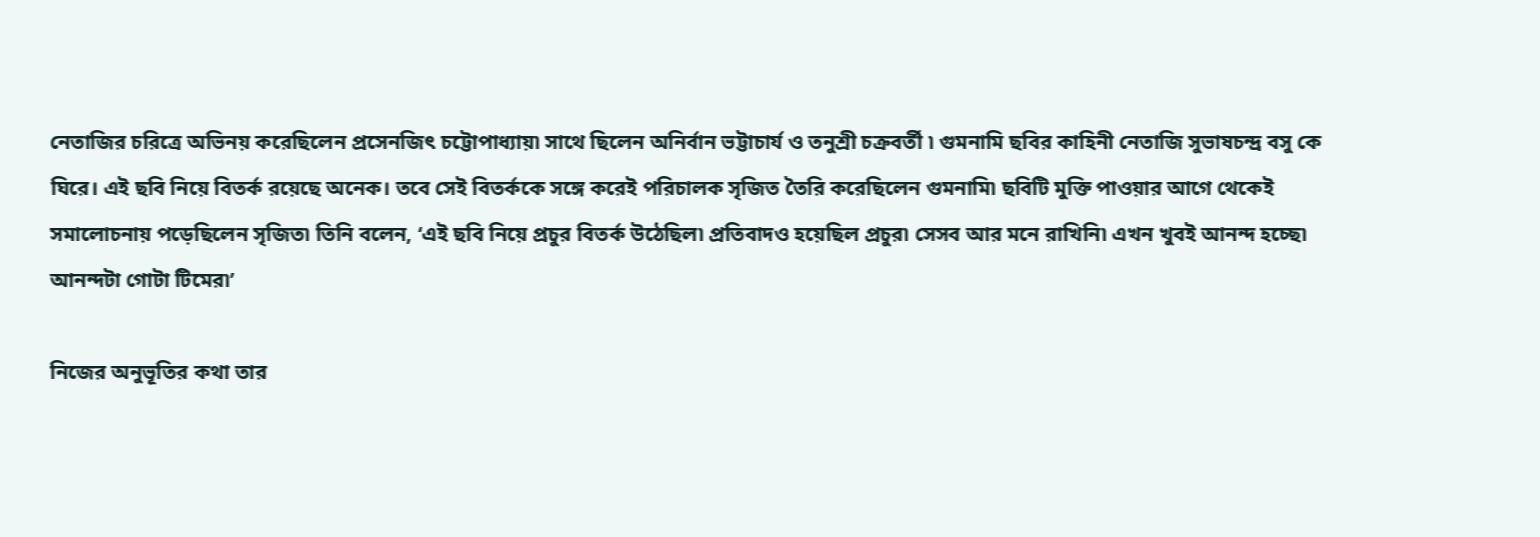নেতাজির চরিত্রে অভিনয় করেছিলেন প্রসেনজিৎ চট্টোপাধ্যায়৷ সাথে ছিলেন অনির্বান ভট্টাচার্য ও তনুশ্রী চক্রবর্তী ৷ গুমনামি ছবির কাহিনী নেতাজি সুভাষচন্দ্র বসু কে ঘিরে। এই ছবি নিয়ে বিতর্ক রয়েছে অনেক। তবে সেই বিতর্ককে সঙ্গে করেই পরিচালক সৃজিত তৈরি করেছিলেন গুমনামি৷ ছবিটি মুক্তি পাওয়ার আগে থেকেই সমালোচনায় পড়েছিলেন সৃজিত৷ তিনি বলেন, ‘এই ছবি নিয়ে প্রচুর বিতর্ক উঠেছিল৷ প্রতিবাদও হয়েছিল প্রচুর৷ সেসব আর মনে রাখিনি৷ এখন খুবই আনন্দ হচ্ছে৷ আনন্দটা গোটা টিমের৷’

নিজের অনুভূতির কথা তার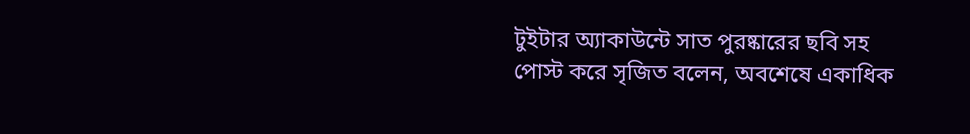টুইটার অ্যাকাউন্টে সাত পুরষ্কারের ছবি সহ পোস্ট করে সৃজিত বলেন, অবশেষে একাধিক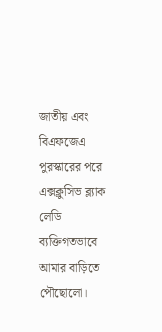জাতীয় এবং বিএফজেএ পুরস্কারের পরে এক্সক্লুসিভ ব্ল্যাক লেডি ব্যক্তিগতভাবে আমার বাড়িতে পৌছোলো।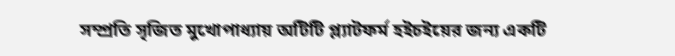সম্প্রতি সৃজিত মুখোপাধ্যায় অটিটি প্ল্যাটফর্ম হইচইয়ের জন্য একটি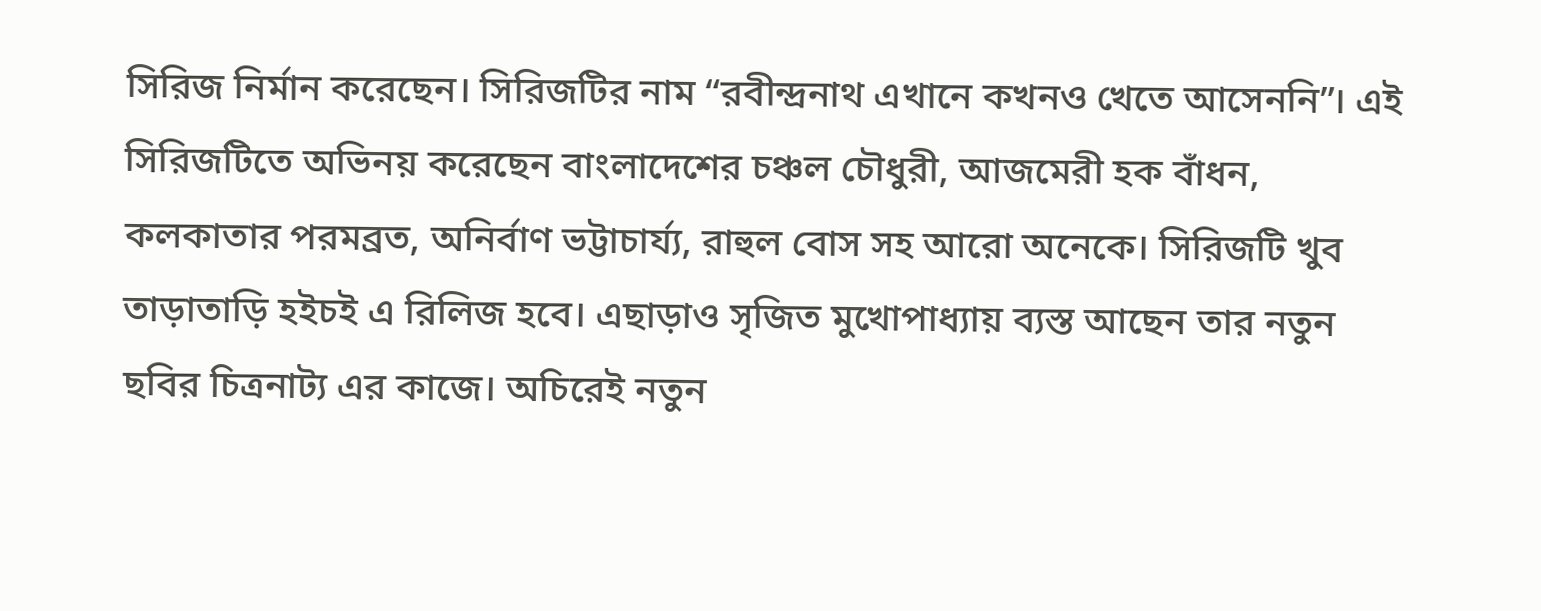সিরিজ নির্মান করেছেন। সিরিজটির নাম “রবীন্দ্রনাথ এখানে কখনও খেতে আসেননি”। এই সিরিজটিতে অভিনয় করেছেন বাংলাদেশের চঞ্চল চৌধুরী, আজমেরী হক বাঁধন, কলকাতার পরমব্রত, অনির্বাণ ভট্টাচার্য্য, রাহুল বোস সহ আরো অনেকে। সিরিজটি খুব তাড়াতাড়ি হইচই এ রিলিজ হবে। এছাড়াও সৃজিত মুখোপাধ্যায় ব্যস্ত আছেন তার নতুন ছবির চিত্রনাট্য এর কাজে। অচিরেই নতুন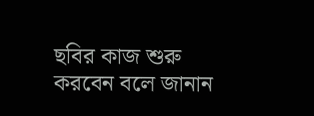ছবির কাজ শুরু করবেন বলে জানান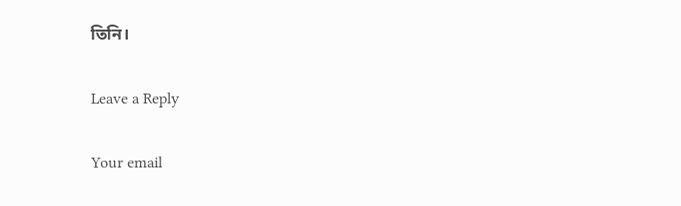তিনি।

Leave a Reply

Your email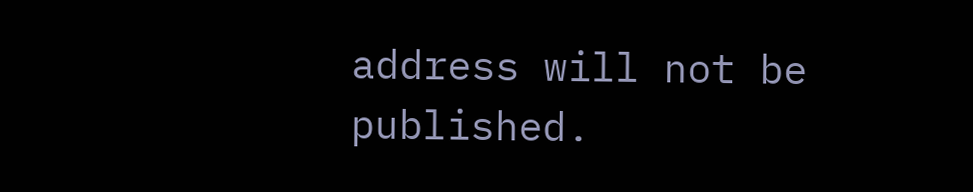address will not be published.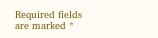Required fields are marked *